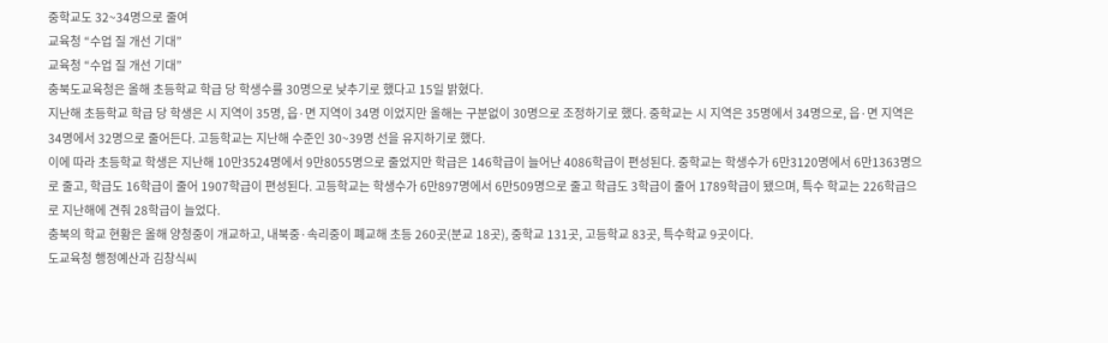중학교도 32~34명으로 줄여
교육청 “수업 질 개선 기대”
교육청 “수업 질 개선 기대”
충북도교육청은 올해 초등학교 학급 당 학생수를 30명으로 낮추기로 했다고 15일 밝혔다.
지난해 초등학교 학급 당 학생은 시 지역이 35명, 읍·면 지역이 34명 이었지만 올해는 구분없이 30명으로 조정하기로 했다. 중학교는 시 지역은 35명에서 34명으로, 읍·면 지역은 34명에서 32명으로 줄어든다. 고등학교는 지난해 수준인 30~39명 선을 유지하기로 했다.
이에 따라 초등학교 학생은 지난해 10만3524명에서 9만8055명으로 줄었지만 학급은 146학급이 늘어난 4086학급이 편성된다. 중학교는 학생수가 6만3120명에서 6만1363명으로 줄고, 학급도 16학급이 줄어 1907학급이 편성된다. 고등학교는 학생수가 6만897명에서 6만509명으로 줄고 학급도 3학급이 줄어 1789학급이 됐으며, 특수 학교는 226학급으로 지난해에 견줘 28학급이 늘었다.
충북의 학교 현황은 올해 양청중이 개교하고, 내북중·속리중이 폐교해 초등 260곳(분교 18곳), 중학교 131곳, 고등학교 83곳, 특수학교 9곳이다.
도교육청 행정예산과 김창식씨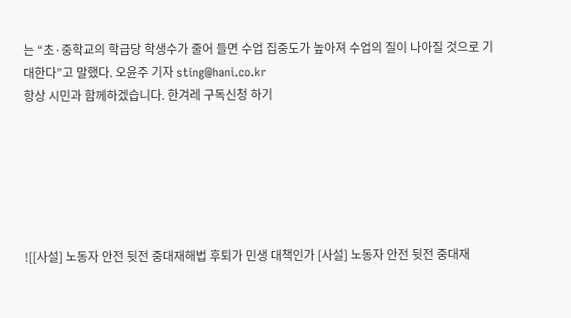는 “초·중학교의 학급당 학생수가 줄어 들면 수업 집중도가 높아져 수업의 질이 나아질 것으로 기대한다”고 말했다. 오윤주 기자 sting@hani.co.kr
항상 시민과 함께하겠습니다. 한겨레 구독신청 하기






![[사설] 노동자 안전 뒷전 중대재해법 후퇴가 민생 대책인가 [사설] 노동자 안전 뒷전 중대재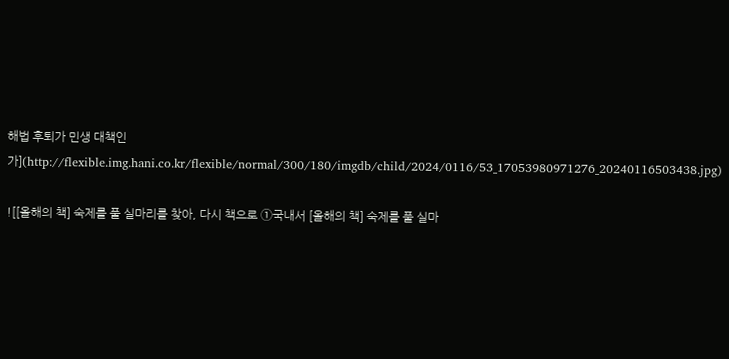해법 후퇴가 민생 대책인가](http://flexible.img.hani.co.kr/flexible/normal/300/180/imgdb/child/2024/0116/53_17053980971276_20240116503438.jpg)

![[올해의 책] 숙제를 풀 실마리를 찾아, 다시 책으로 ①국내서 [올해의 책] 숙제를 풀 실마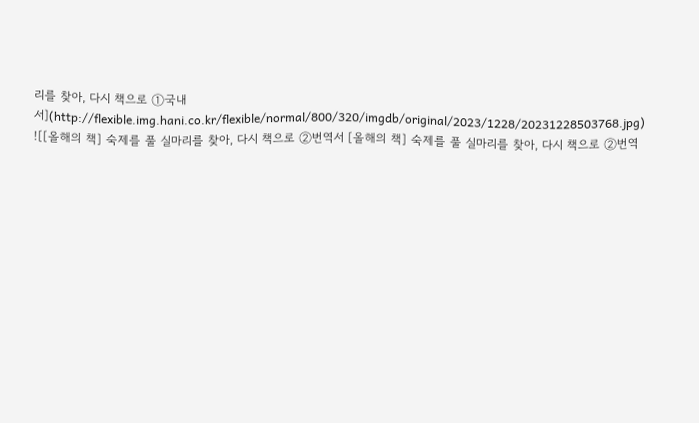리를 찾아, 다시 책으로 ①국내서](http://flexible.img.hani.co.kr/flexible/normal/800/320/imgdb/original/2023/1228/20231228503768.jpg)
![[올해의 책] 숙제를 풀 실마리를 찾아, 다시 책으로 ②번역서 [올해의 책] 숙제를 풀 실마리를 찾아, 다시 책으로 ②번역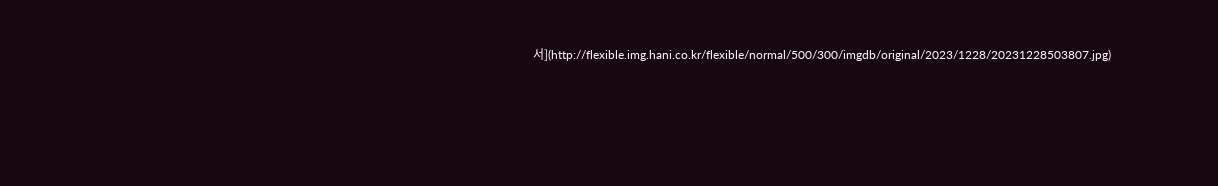서](http://flexible.img.hani.co.kr/flexible/normal/500/300/imgdb/original/2023/1228/20231228503807.jpg)